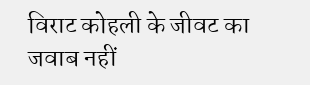विराट कोहली के जीवट का जवाब नहीं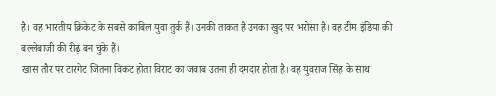है। वह भारतीय क्रिकेट के सबसे काबिल युवा तुर्क हैं। उनकी ताकत है उनका खुद पर भरोसा है। वह टीम इंडिया की बल्लेबाजी की रीढ़ बन चुके हैं।
खास तौर पर टारगेट जितना विकट होता विराट का जवाब उतना ही दमदार होता है। वह युवराज सिंह के साथ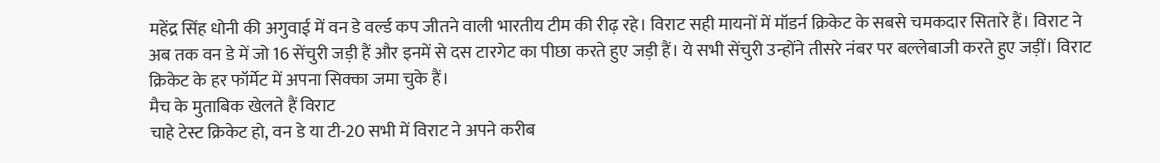महेंद्र सिंह धोनी की अगुवाई में वन डे वर्ल्ड कप जीतने वाली भारतीय टीम की रीढ़ रहे। विराट सही मायनों में मॉडर्न क्रिकेट के सबसे चमकदार सितारे हैं। विराट ने अब तक वन डे में जो 16 सेंचुरी जड़ी हैं और इनमें से दस टारगेट का पीछा करते हुए जड़ी हैं। ये सभी सेंचुरी उन्होंने तीसरे नंबर पर बल्लेबाजी करते हुए जड़ीं। विराट क्रिकेट के हर फॉर्मेट में अपना सिक्का जमा चुके हैं।
मैच के मुताबिक खेलते हैं विराट
चाहे टेस्ट क्रिकेट हो, वन डे या टी-20 सभी में विराट ने अपने करीब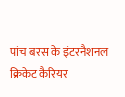पांच बरस के इंटरनैशनल क्रिकेट कैरियर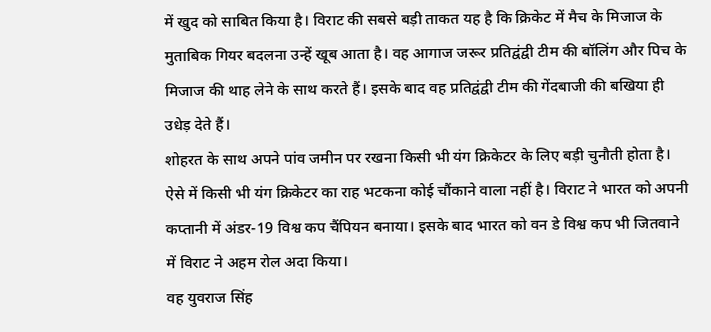में खुद को साबित किया है। विराट की सबसे बड़ी ताकत यह है कि क्रिकेट में मैच के मिजाज के मुताबिक गियर बदलना उन्हें खूब आता है। वह आगाज जरूर प्रतिद्वंद्वी टीम की बॉलिंग और पिच के मिजाज की थाह लेने के साथ करते हैं। इसके बाद वह प्रतिद्वंद्वी टीम की गेंदबाजी की बखिया ही उधेड़ देते हैं।
शोहरत के साथ अपने पांव जमीन पर रखना किसी भी यंग क्रिकेटर के लिए बड़ी चुनौती होता है। ऐसे में किसी भी यंग क्रिकेटर का राह भटकना कोई चौंकाने वाला नहीं है। विराट ने भारत को अपनी कप्तानी में अंडर-19 विश्व कप चैंपियन बनाया। इसके बाद भारत को वन डे विश्व कप भी जितवाने में विराट ने अहम रोल अदा किया।
वह युवराज सिंह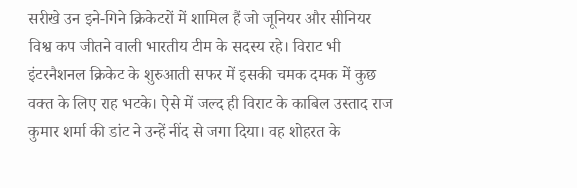सरीखे उन इने-गिने क्रिकेटरों में शामिल हैं जो जूनियर और सीनियर विश्व कप जीतने वाली भारतीय टीम के सदस्य रहे। विराट भी इंटरनैशनल क्रिकेट के शुरुआती सफर में इसकी चमक दमक में कुछ वक्त के लिए राह भटके। ऐसे में जल्द ही विराट के काबिल उस्ताद राज कुमार शर्मा की डांट ने उन्हें नींद से जगा दिया। वह शोहरत के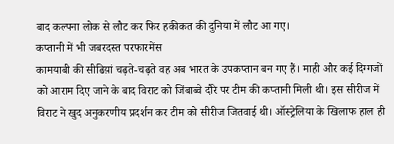बाद कल्पना लोक से लौट कर फिर हकीकत की दुनिया में लौट आ गए।
कप्तानी में भी जबरदस्त परफारमेंस
कामयाबी की सीढिय़ां चढ़ते-चढ़ते वह अब भारत के उपकप्तान बन गए हैं। माही और कई दिग्गजों को आराम दिए जाने के बाद विराट को जिंबाब्वे दौरे पर टीम की कप्तानी मिली थी। इस सीरीज में विराट ने खुद अनुकरणीय प्रदर्शन कर टीम को सीरीज जितवाई थी। ऑस्ट्रेलिया के खिलाफ हाल ही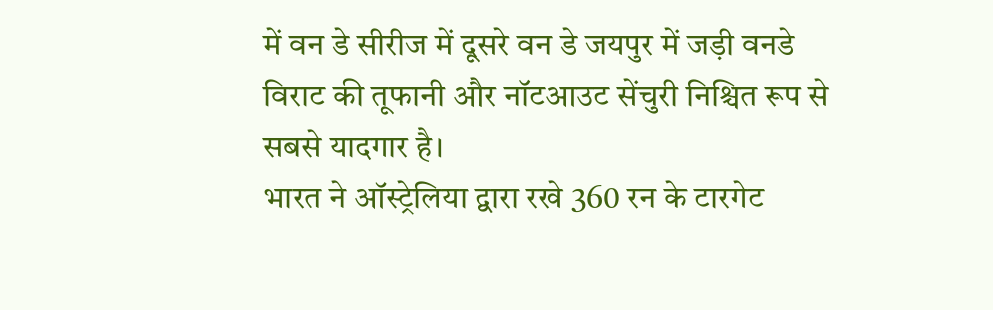में वन डे सीरीज में दूसरे वन डे जयपुर में जड़ी वनडे विराट की तूफानी और नॉटआउट सेंचुरी निश्चित रूप से सबसे यादगार है।
भारत ने ऑस्ट्रेलिया द्वारा रखे 360 रन के टारगेट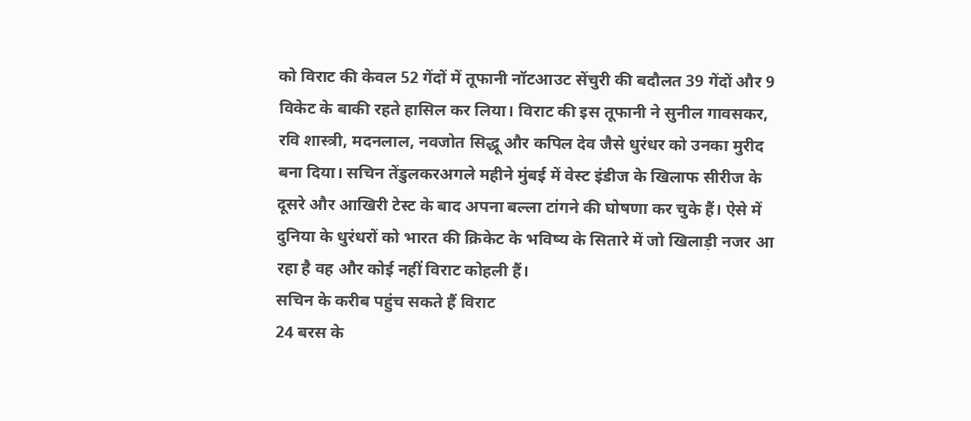को विराट की केवल 52 गेंदों में तूफानी नॉटआउट सेंचुरी की बदौलत 39 गेंदों और 9 विकेट के बाकी रहते हासिल कर लिया। विराट की इस तूफानी ने सुनील गावसकर, रवि शास्त्री, मदनलाल, नवजोत सिद्धू और कपिल देव जैसे धुरंधर को उनका मुरीद बना दिया। सचिन तेंडुलकरअगले महीने मुंबई में वेस्ट इंडीज के खिलाफ सीरीज के दूसरे और आखिरी टेस्ट के बाद अपना बल्ला टांगने की घोषणा कर चुके हैं। ऐसे में दुनिया के धुरंधरों को भारत की क्रिकेट के भविष्य के सितारे में जो खिलाड़ी नजर आ रहा है वह और कोई नहीं विराट कोहली हैं।
सचिन के करीब पहुंच सकते हैं विराट
24 बरस के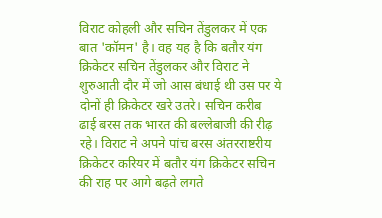विराट कोहली और सचिन तेंडुलकर में एक बात 'कॉमन' है। वह यह है कि बतौर यंग क्रिकेटर सचिन तेंडुलकर और विराट ने शुरुआती दौर में जो आस बंधाई थी उस पर ये दोनों ही क्रिकेटर खरे उतरे। सचिन करीब ढाई बरस तक भारत की बल्लेबाजी की रीढ़ रहे। विराट ने अपने पांच बरस अंतरराष्टरीय क्रिकेटर करियर में बतौर यंग क्रिकेटर सचिन की राह पर आगे बढ़ते लगते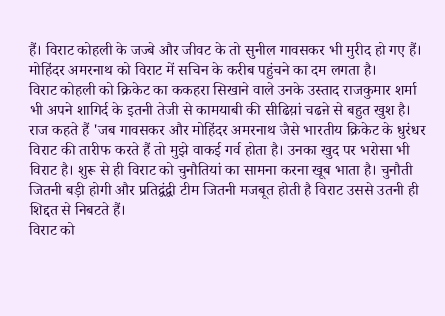हैं। विराट कोहली के जज्बे और जीवट के तो सुनील गावसकर भी मुरीद हो गए हैं। मोहिंदर अमरनाथ को विराट में सचिन के करीब पहुंचने का दम लगता है।
विराट कोहली को क्रिकेट का ककहरा सिखाने वाले उनके उस्ताद राजकुमार शर्मा भी अपने शागिर्द के इतनी तेजी से कामयाबी की सीढिय़ां चढऩे से बहुत खुश है। राज कहते हैं 'जब गावसकर और मोहिंदर अमरनाथ जैसे भारतीय क्रिकेट के धुरंधर विराट की तारीफ करते हैं तो मुझे वाकई गर्व होता है। उनका खुद पर भरोसा भी विराट है। शुरू से ही विराट को चुनौतियां का सामना करना खूब भाता है। चुनौती जितनी बड़ी होगी और प्रतिद्वंद्वी टीम जितनी मजबूत होती है विराट उससे उतनी ही शिद्दत से निबटते हैं।
विराट को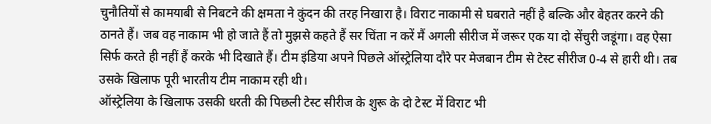चुनौतियों से कामयाबी से निबटने की क्षमता ने कुंदन की तरह निखारा है। विराट नाकामी से घबराते नहीं है बल्कि और बेहतर करने की ठानते हैं। जब वह नाकाम भी हो जाते हैं तो मुझसे कहते हैं सर चिंता न करें मैं अगली सीरीज में जरूर एक या दो सेंचुरी जडूंगा। वह ऐसा सिर्फ करते ही नहीं हैं करके भी दिखाते हैं। टीम इंडिया अपने पिछले ऑस्ट्रेलिया दौरे पर मेजबान टीम से टेस्ट सीरीज 0-4 से हारी थी। तब उसके खिलाफ पूरी भारतीय टीम नाकाम रही थी।
ऑस्ट्रेलिया के खिलाफ उसकी धरती की पिछली टेस्ट सीरीज के शुरू के दो टेस्ट में विराट भी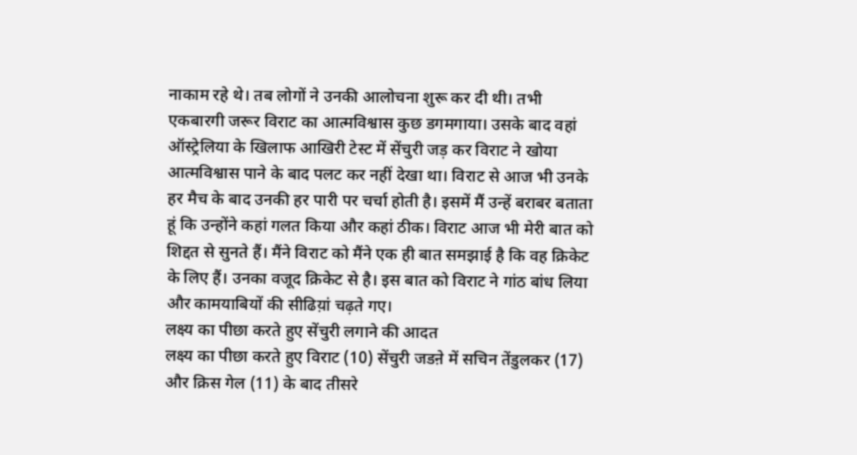नाकाम रहे थे। तब लोगों ने उनकी आलोचना शुरू कर दी थी। तभी एकबारगी जरूर विराट का आत्मविश्वास कुछ डगमगाया। उसके बाद वहां ऑस्ट्रेलिया के खिलाफ आखिरी टेस्ट में सेंचुरी जड़ कर विराट ने खोया आत्मविश्वास पाने के बाद पलट कर नहीं देखा था। विराट से आज भी उनके हर मैच के बाद उनकी हर पारी पर चर्चा होती है। इसमें मैं उन्हें बराबर बताता हूं कि उन्होंने कहां गलत किया और कहां ठीक। विराट आज भी मेरी बात को शिद्दत से सुनते हैं। मैंने विराट को मैंने एक ही बात समझाई है कि वह क्रिकेट के लिए हैं। उनका वजूद क्रिकेट से है। इस बात को विराट ने गांठ बांध लिया और कामयाबियों की सीढिय़ां चढ़ते गए।
लक्ष्य का पीछा करते हुए सेंचुरी लगाने की आदत
लक्ष्य का पीछा करते हुए विराट (10) सेंचुरी जडऩे में सचिन तेंडुलकर (17) और क्रिस गेल (11) के बाद तीसरे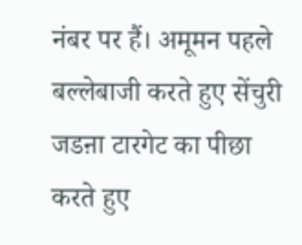नंबर पर हैं। अमूमन पहले बल्लेबाजी करते हुए सेंचुरी जडऩा टारगेट का पीछा करते हुए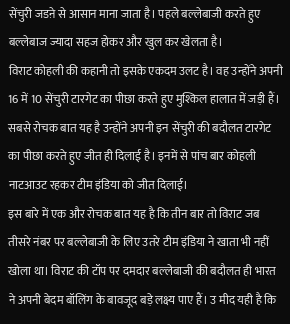सेंचुरी जडऩे से आसान माना जाता है। पहले बल्लेबाजी करते हुए बल्लेबाज ज्यादा सहज होकर और खुल कर खेलता है।
विराट कोहली की कहानी तो इसके एकदम उलट है। वह उन्होंने अपनी 16 में 10 सेंचुरी टारगेट का पीछा करते हुए मुश्किल हालात में जड़ी हैं। सबसे रोचक बात यह है उन्होंने अपनी इन सेंचुरी की बदौलत टारगेट का पीछा करते हुए जीत ही दिलाई है। इनमें से पांच बार कोहली नाटआउट रहकर टीम इंडिया को जीत दिलाई।
इस बारे में एक और रोचक बात यह है कि तीन बार तो विराट जब तीसरे नंबर पर बल्लेबाजी के लिए उतरे टीम इंडिया ने खाता भी नहीं खोला था। विराट की टॉप पर दमदार बल्लेबाजी की बदौलत ही भारत ने अपनी बेदम बॉलिंग के बावजूद बड़े लक्ष्य पाए हैं। उ मीद यही है कि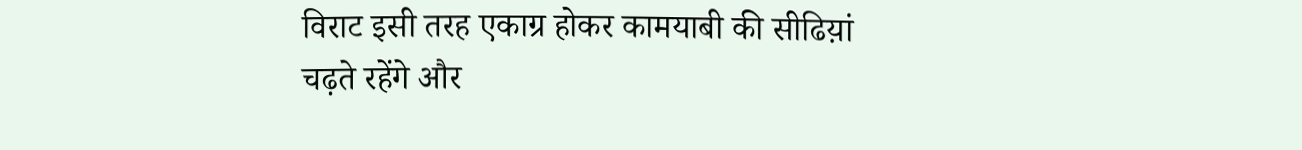विराट इसी तरह एकाग्र होकर कामयाबी की सीढिय़ां चढ़ते रहेंगे और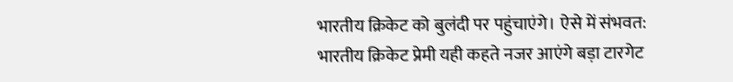भारतीय क्रिकेट को बुलंदी पर पहुंचाएंगे। ऐसे में संभवत: भारतीय क्रिकेट प्रेमी यही कहते नजर आएंगे बड़ा टारगेट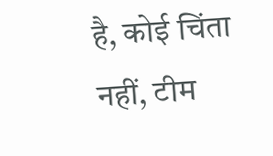है, कोई चिंता नहीं, टीम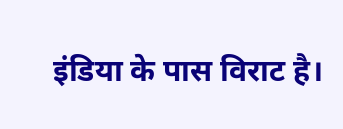इंडिया के पास विराट है।